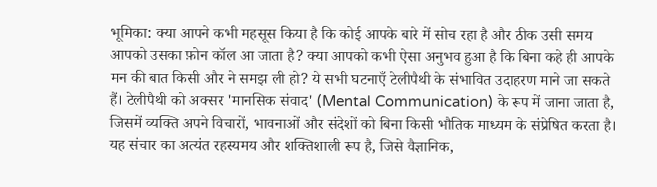भूमिका: क्या आपने कभी महसूस किया है कि कोई आपके बारे में सोच रहा है और ठीक उसी समय आपको उसका फ़ोन कॉल आ जाता है? क्या आपको कभी ऐसा अनुभव हुआ है कि बिना कहे ही आपके मन की बात किसी और ने समझ ली हो? ये सभी घटनाएँ टेलीपैथी के संभावित उदाहरण माने जा सकते हैं। टेलीपैथी को अक्सर 'मानसिक संवाद' (Mental Communication) के रूप में जाना जाता है, जिसमें व्यक्ति अपने विचारों, भावनाओं और संदेशों को बिना किसी भौतिक माध्यम के संप्रेषित करता है। यह संचार का अत्यंत रहस्यमय और शक्तिशाली रूप है, जिसे वैज्ञानिक,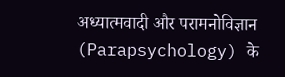अध्यात्मवादी और परामनोविज्ञान (Parapsychology) के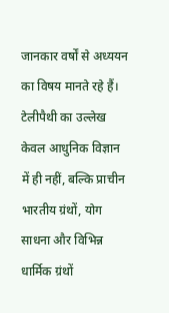जानकार वर्षों से अध्ययन का विषय मानते रहे हैं। टेलीपैथी का उल्लेख केवल आधुनिक विज्ञान में ही नहीं, बल्कि प्राचीन भारतीय ग्रंथों, योग साधना और विभिन्न धार्मिक ग्रंथों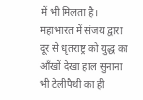में भी मिलता है। महाभारत में संजय द्वारा दूर से धृतराष्ट्र को युद्ध का आँखों देखा हाल सुनाना भी टेलीपैथी का ही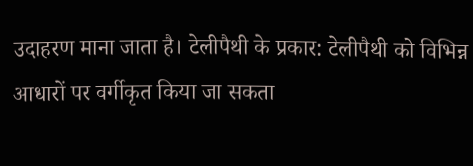उदाहरण माना जाता है। टेलीपैथी के प्रकार: टेलीपैथी को विभिन्न आधारों पर वर्गीकृत किया जा सकता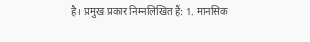है। प्रमुख प्रकार निम्नलिखित हैं: 1. मानसिक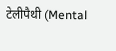टेलीपैथी (Mental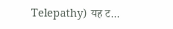Telepathy) यह ट...